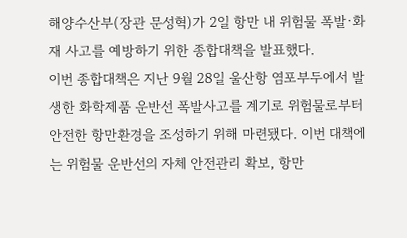해양수산부(장관 문성혁)가 2일 항만 내 위험물 폭발·화재 사고를 예방하기 위한 종합대책을 발표했다.
이번 종합대책은 지난 9월 28일 울산항 염포부두에서 발생한 화학제품 운반선 폭발사고를 계기로 위험물로부터 안전한 항만환경을 조성하기 위해 마련됐다. 이번 대책에는 위험물 운반선의 자체 안전관리 확보, 항만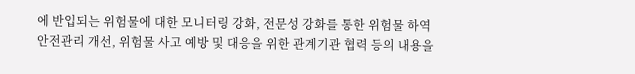에 반입되는 위험물에 대한 모니터링 강화, 전문성 강화를 통한 위험물 하역 안전관리 개선, 위험물 사고 예방 및 대응을 위한 관계기관 협력 등의 내용을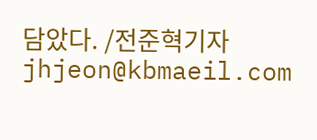담았다. /전준혁기자 jhjeon@kbmaeil.com